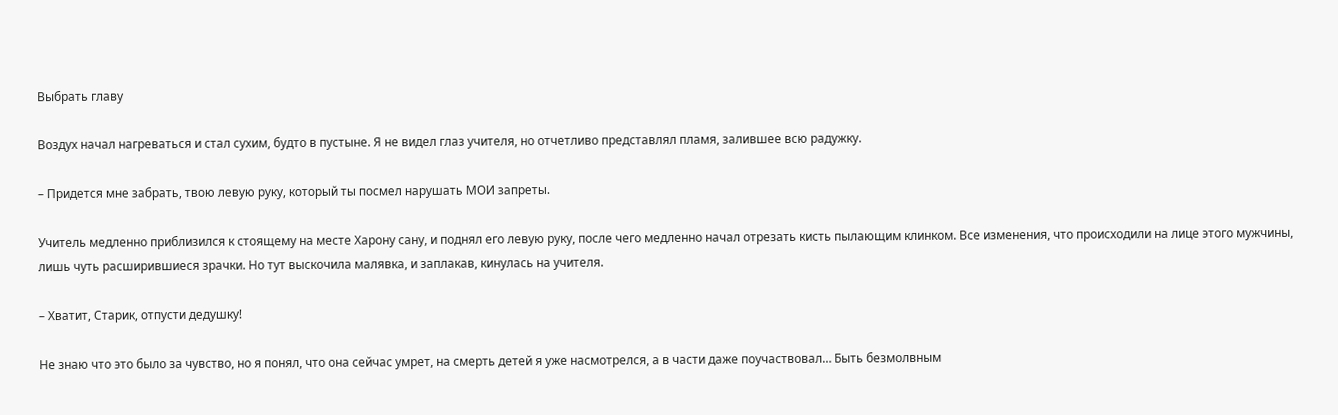Выбрать главу

Воздух начал нагреваться и стал сухим, будто в пустыне. Я не видел глаз учителя, но отчетливо представлял пламя, залившее всю радужку.

– Придется мне забрать, твою левую руку, который ты посмел нарушать МОИ запреты.

Учитель медленно приблизился к стоящему на месте Харону сану, и поднял его левую руку, после чего медленно начал отрезать кисть пылающим клинком. Все изменения, что происходили на лице этого мужчины, лишь чуть расширившиеся зрачки. Но тут выскочила малявка, и заплакав, кинулась на учителя.

– Хватит, Старик, отпусти дедушку!

Не знаю что это было за чувство, но я понял, что она сейчас умрет, на смерть детей я уже насмотрелся, а в части даже поучаствовал… Быть безмолвным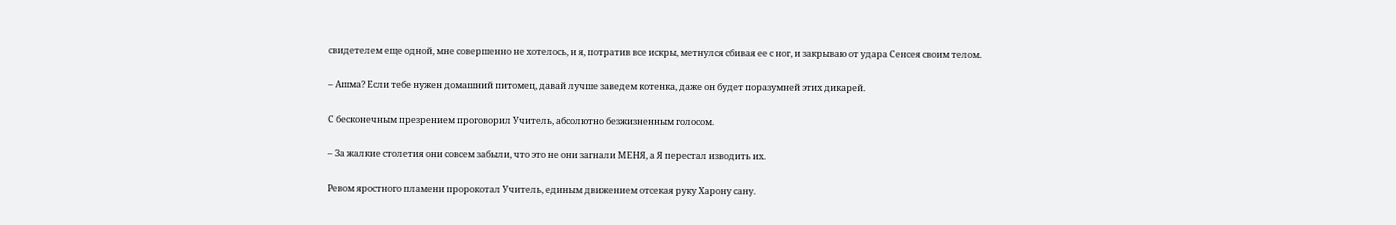свидетелем еще одной, мне совершенно не хотелось, и я, потратив все искры, метнулся сбивая ее с ног, и закрываю от удара Сенсея своим телом.

– Ашма? Если тебе нужен домашний питомец, давай лучше заведем котенка, даже он будет поразумней этих дикарей.

С бесконечным презрением проговорил Учитель, абсолютно безжизненным голосом.

– За жалкие столетия они совсем забыли, что это не они загнали МЕНЯ, а Я перестал изводить их.

Ревом яростного пламени пророкотал Учитель, единым движением отсекая руку Харону сану.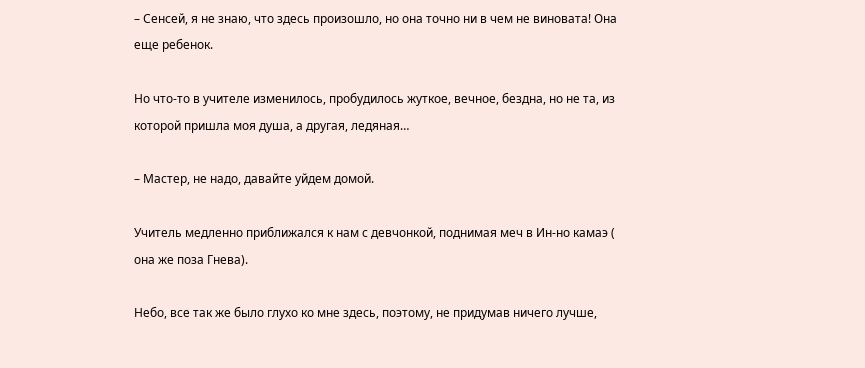– Сенсей, я не знаю, что здесь произошло, но она точно ни в чем не виновата! Она еще ребенок.

Но что-то в учителе изменилось, пробудилось жуткое, вечное, бездна, но не та, из которой пришла моя душа, а другая, ледяная…

– Мастер, не надо, давайте уйдем домой.

Учитель медленно приближался к нам с девчонкой, поднимая меч в Ин-но камаэ ( она же поза Гнева).

Небо, все так же было глухо ко мне здесь, поэтому, не придумав ничего лучше,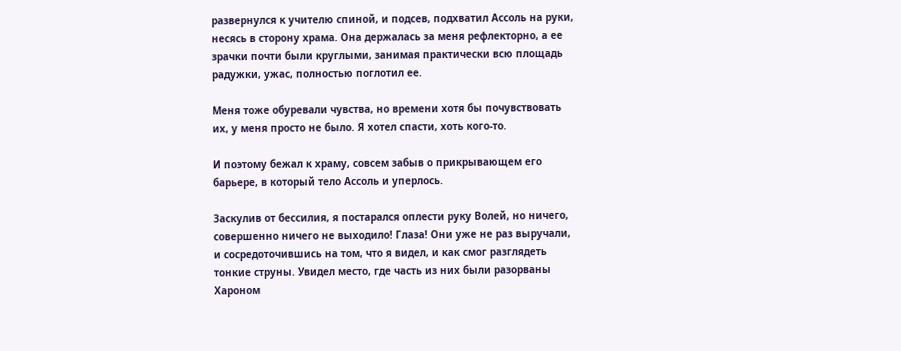развернулся к учителю спиной, и подсев, подхватил Ассоль на руки, несясь в сторону храма. Она держалась за меня рефлекторно, а ее зрачки почти были круглыми, занимая практически всю площадь радужки, ужас, полностью поглотил ее.

Меня тоже обуревали чувства, но времени хотя бы почувствовать их, у меня просто не было. Я хотел спасти, хоть кого-то.

И поэтому бежал к храму, совсем забыв о прикрывающем его барьере, в который тело Ассоль и уперлось.

Заскулив от бессилия, я постарался оплести руку Волей, но ничего, совершенно ничего не выходило! Глаза! Они уже не раз выручали, и сосредоточившись на том, что я видел, и как смог разглядеть тонкие струны. Увидел место, где часть из них были разорваны Хароном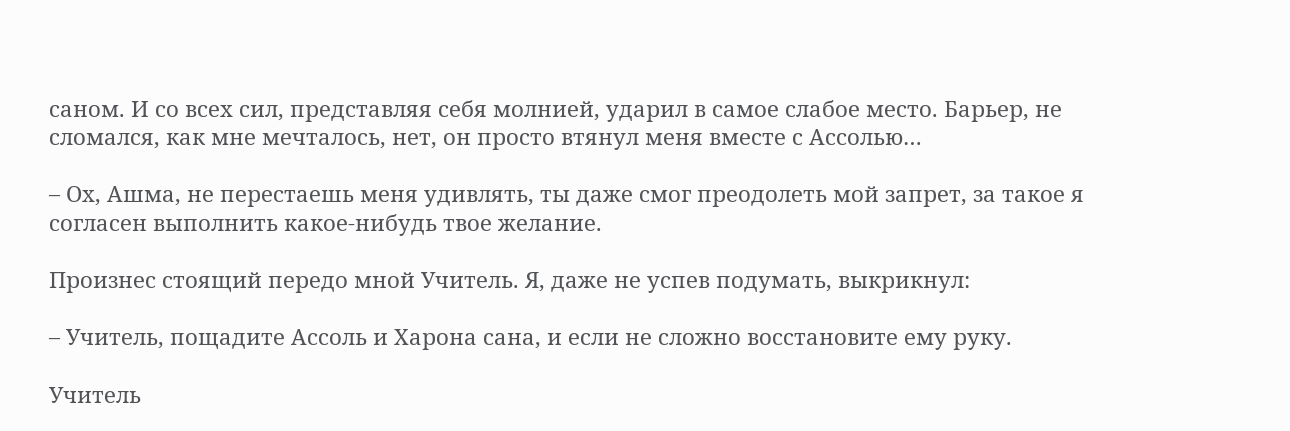саном. И со всех сил, представляя себя молнией, ударил в самое слабое место. Барьер, не сломался, как мне мечталось, нет, он просто втянул меня вместе с Ассолью…

– Ох, Ашма, не перестаешь меня удивлять, ты даже смог преодолеть мой запрет, за такое я согласен выполнить какое-нибудь твое желание.

Произнес стоящий передо мной Учитель. Я, даже не успев подумать, выкрикнул:

– Учитель, пощадите Ассоль и Харона сана, и если не сложно восстановите ему руку.

Учитель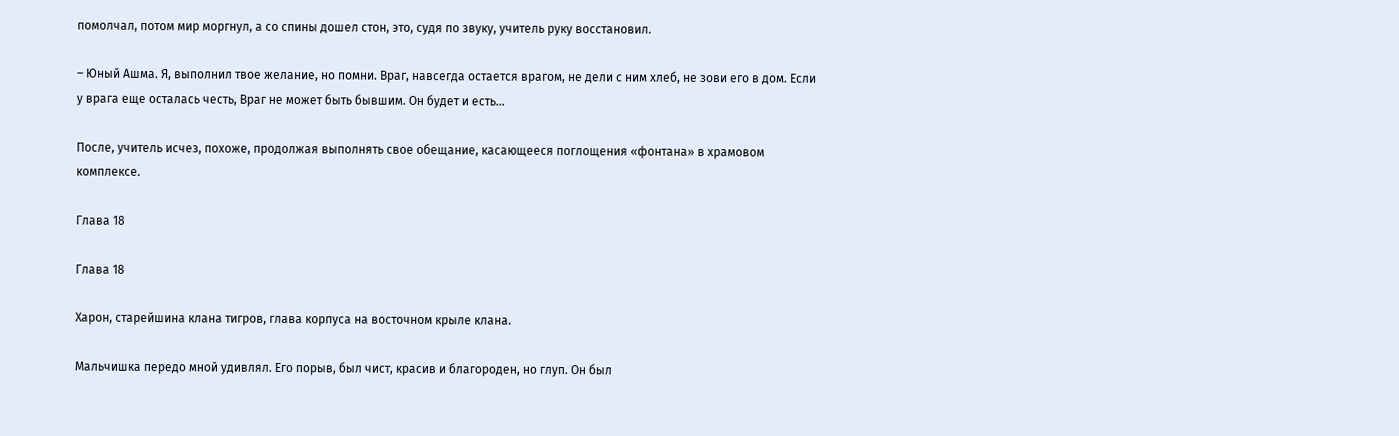помолчал, потом мир моргнул, а со спины дошел стон, это, судя по звуку, учитель руку восстановил.

– Юный Ашма. Я, выполнил твое желание, но помни. Враг, навсегда остается врагом, не дели с ним хлеб, не зови его в дом. Если у врага еще осталась честь, Враг не может быть бывшим. Он будет и есть…

После, учитель исчез, похоже, продолжая выполнять свое обещание, касающееся поглощения «фонтана» в храмовом комплексе.

Глава 18

Глава 18

Харон, старейшина клана тигров, глава корпуса на восточном крыле клана.

Мальчишка передо мной удивлял. Его порыв, был чист, красив и благороден, но глуп. Он был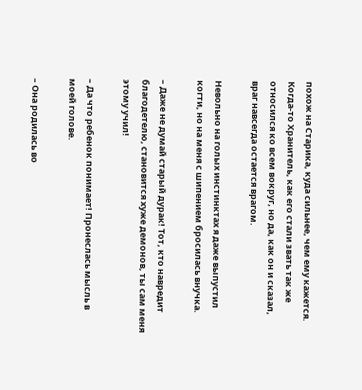похож на Старика, куда сильнее, чем ему кажется. Когда-то Хранитель, как его стали звать так же относился ко всем вокруг, но да, как он и сказал, враг навсегда остается врагом.

Невольно на голых инстинктах я даже выпустил когти, но на меня с шипением бросилась внучка.

– Даже не думай старый дурак! Тот, кто навредит благодетелю, становится хуже демонов, ты сам меня этому учил!

– Да что ребенок понимает! Пронеслась мысль в моей голове.

– Она родилась во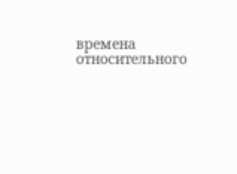времена относительного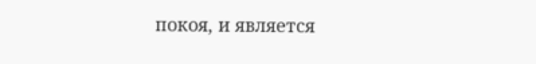покоя, и является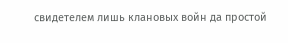свидетелем лишь клановых войн да простой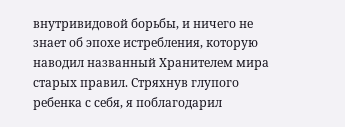внутривидовой борьбы, и ничего не знает об эпохе истребления, которую наводил названный Хранителем мира старых правил. Стряхнув глупого ребенка с себя, я поблагодарил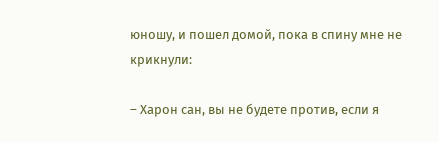юношу, и пошел домой, пока в спину мне не крикнули:

– Харон сан, вы не будете против, если я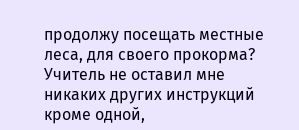продолжу посещать местные леса, для своего прокорма? Учитель не оставил мне никаких других инструкций кроме одной,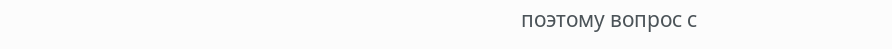поэтому вопрос с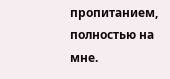пропитанием, полностью на мне.